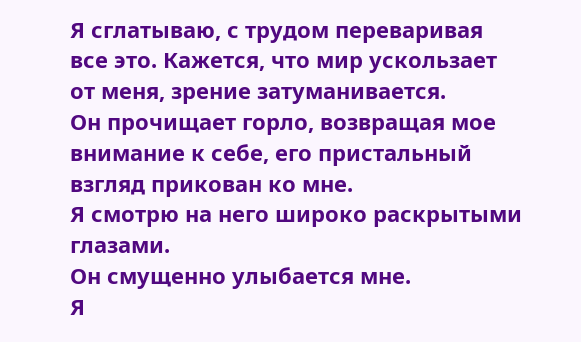Я сглатываю, с трудом переваривая все это. Кажется, что мир ускользает от меня, зрение затуманивается.
Он прочищает горло, возвращая мое внимание к себе, его пристальный взгляд прикован ко мне.
Я смотрю на него широко раскрытыми глазами.
Он смущенно улыбается мне.
Я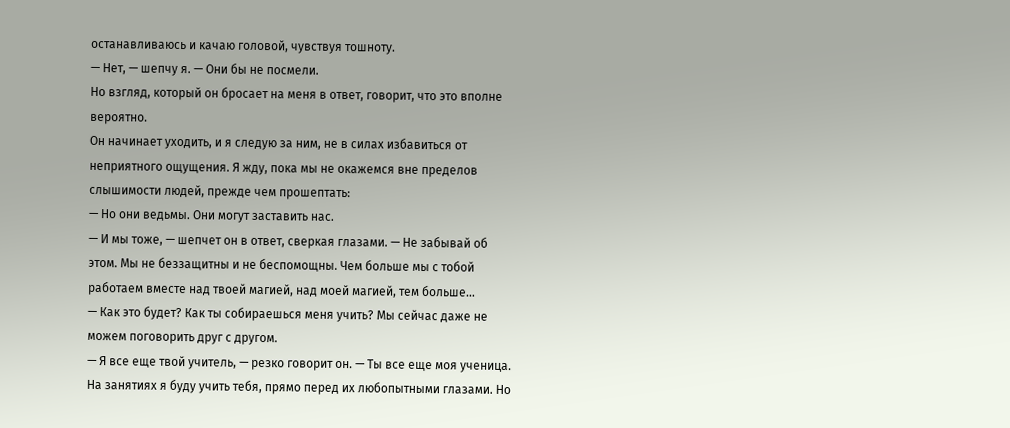останавливаюсь и качаю головой, чувствуя тошноту.
— Нет, — шепчу я. — Они бы не посмели.
Но взгляд, который он бросает на меня в ответ, говорит, что это вполне вероятно.
Он начинает уходить, и я следую за ним, не в силах избавиться от неприятного ощущения. Я жду, пока мы не окажемся вне пределов слышимости людей, прежде чем прошептать:
— Но они ведьмы. Они могут заставить нас.
— И мы тоже, — шепчет он в ответ, сверкая глазами. — Не забывай об этом. Мы не беззащитны и не беспомощны. Чем больше мы с тобой работаем вместе над твоей магией, над моей магией, тем больше…
— Как это будет? Как ты собираешься меня учить? Мы сейчас даже не можем поговорить друг с другом.
— Я все еще твой учитель, — резко говорит он. — Ты все еще моя ученица. На занятиях я буду учить тебя, прямо перед их любопытными глазами. Но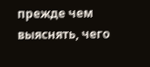прежде чем выяснять, чего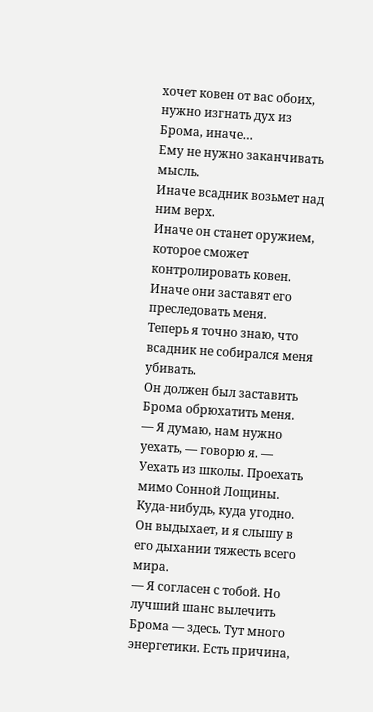хочет ковен от вас обоих, нужно изгнать дух из Брома, иначе…
Ему не нужно заканчивать мысль.
Иначе всадник возьмет над ним верх.
Иначе он станет оружием, которое сможет контролировать ковен.
Иначе они заставят его преследовать меня.
Теперь я точно знаю, что всадник не собирался меня убивать.
Он должен был заставить Брома обрюхатить меня.
— Я думаю, нам нужно уехать, — говорю я. — Уехать из школы. Проехать мимо Сонной Лощины. Куда-нибудь, куда угодно.
Он выдыхает, и я слышу в его дыхании тяжесть всего мира.
— Я согласен с тобой. Но лучший шанс вылечить Брома — здесь. Тут много энергетики. Есть причина,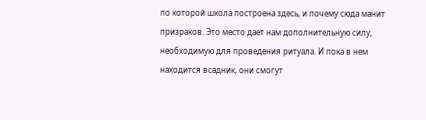по которой школа построена здесь, и почему сюда манит призраков. Это место дает нам дополнительную силу, необходимую для проведения ритуала. И пока в нем находится всадник, они смогут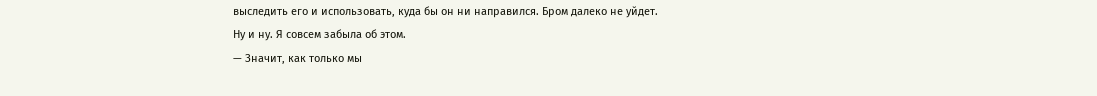выследить его и использовать, куда бы он ни направился. Бром далеко не уйдет.
Ну и ну. Я совсем забыла об этом.
— Значит, как только мы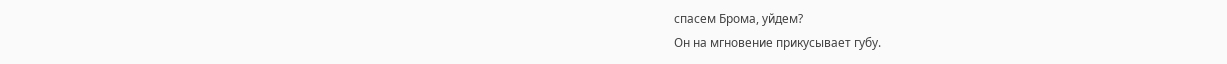спасем Брома, уйдем?
Он на мгновение прикусывает губу.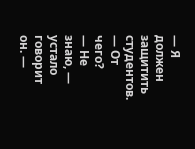— Я должен защитить студентов.
— От чего?
— Не знаю, — устало говорит он. —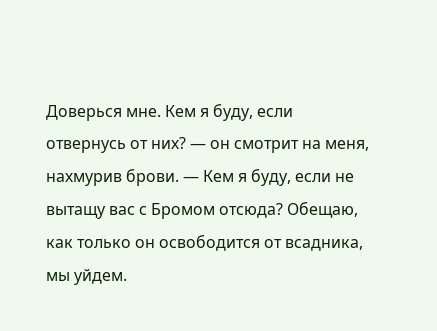Доверься мне. Кем я буду, если отвернусь от них? — он смотрит на меня, нахмурив брови. — Кем я буду, если не вытащу вас с Бромом отсюда? Обещаю, как только он освободится от всадника, мы уйдем.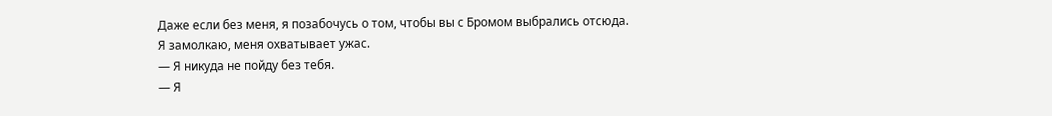Даже если без меня, я позабочусь о том, чтобы вы с Бромом выбрались отсюда.
Я замолкаю, меня охватывает ужас.
— Я никуда не пойду без тебя.
— Я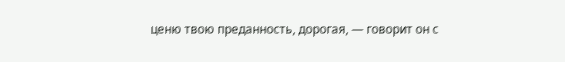ценю твою преданность, дорогая, — говорит он с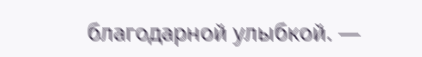благодарной улыбкой. —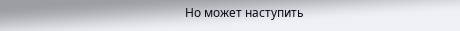Но может наступить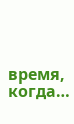время, когда…